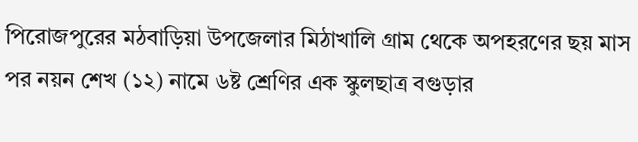পিরোজপুরের মঠবাড়িয়া উপজেলার মিঠাখালি গ্রাম থেকে অপহরণের ছয় মাস পর নয়ন শেখ (১২) নামে ৬ষ্ট শ্রেণির এক স্কুলছাত্র বগুড়ার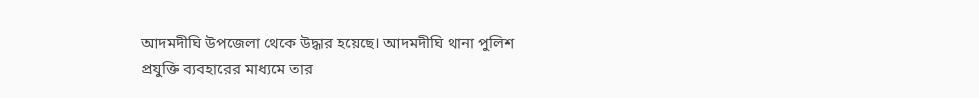আদমদীঘি উপজেলা থেকে উদ্ধার হয়েছে। আদমদীঘি থানা পুলিশ প্রযুক্তি ব্যবহারের মাধ্যমে তার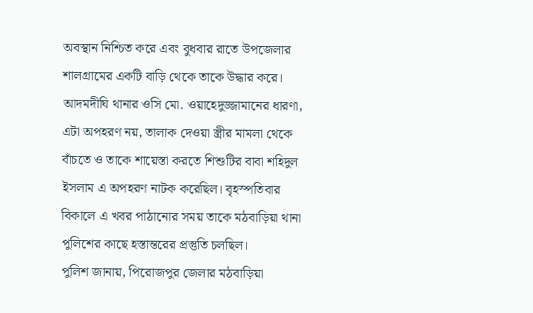অবস্থান নিশ্চিত করে এবং বুধবার রাতে উপজেলার শালগ্রামের একটি বাড়ি থেকে তাকে উদ্ধার করে।
আদমদীঘি থানার ওসি মো. ওয়াহেদুজ্জামানের ধারণা, এটা অপহরণ নয়, তালাক দেওয়া স্ত্রীর মামলা থেকে বাঁচতে ও তাকে শায়েস্তা করতে শিশুটির বাবা শহিদুল ইসলাম এ অপহরণ নাটক করেছিল। বৃহস্পতিবার বিকালে এ খবর পাঠানোর সময় তাকে মঠবাড়িয়া থানা পুলিশের কাছে হস্তান্তরের প্রস্তুতি চলছিল।
পুলিশ জানায়, পিরোজপুর জেলার মঠবাড়িয়া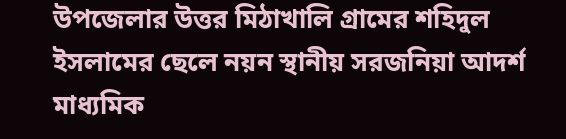উপজেলার উত্তর মিঠাখালি গ্রামের শহিদুল ইসলামের ছেলে নয়ন স্থানীয় সরজনিয়া আদর্শ মাধ্যমিক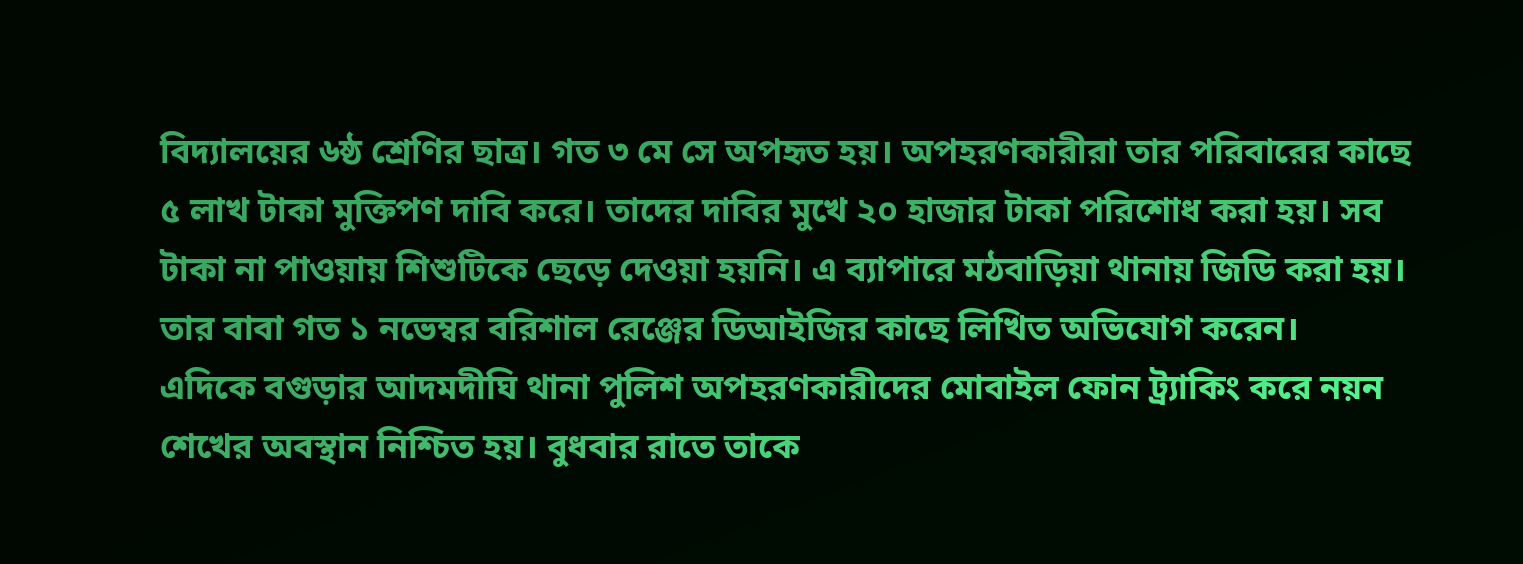বিদ্যালয়ের ৬ষ্ঠ শ্রেণির ছাত্র। গত ৩ মে সে অপহৃত হয়। অপহরণকারীরা তার পরিবারের কাছে ৫ লাখ টাকা মুক্তিপণ দাবি করে। তাদের দাবির মুখে ২০ হাজার টাকা পরিশোধ করা হয়। সব টাকা না পাওয়ায় শিশুটিকে ছেড়ে দেওয়া হয়নি। এ ব্যাপারে মঠবাড়িয়া থানায় জিডি করা হয়। তার বাবা গত ১ নভেম্বর বরিশাল রেঞ্জের ডিআইজির কাছে লিখিত অভিযোগ করেন।
এদিকে বগুড়ার আদমদীঘি থানা পুলিশ অপহরণকারীদের মোবাইল ফোন ট্র্যাকিং করে নয়ন শেখের অবস্থান নিশ্চিত হয়। বুধবার রাতে তাকে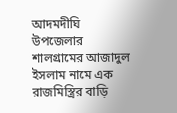আদমদীঘি উপজেলার শালগ্রামের আজাদুল ইসলাম নামে এক রাজমিস্ত্রির বাড়ি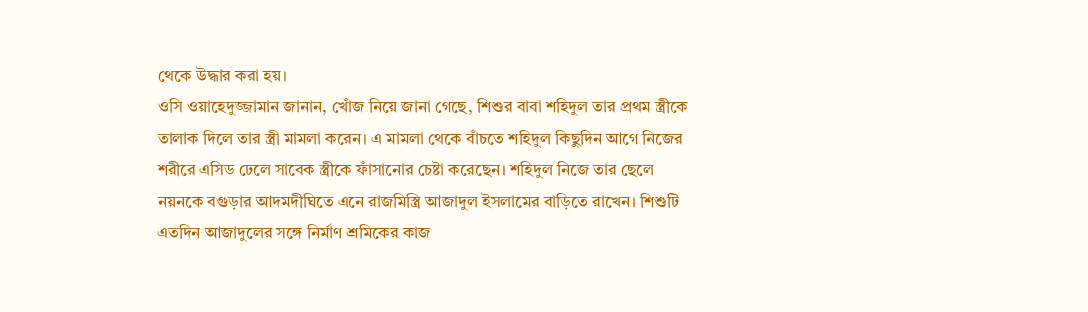থেকে উদ্ধার করা হয়।
ওসি ওয়াহেদুজ্জামান জানান, খোঁজ নিয়ে জানা গেছে, শিশুর বাবা শহিদুল তার প্রথম স্ত্রীকে তালাক দিলে তার স্ত্রী মামলা করেন। এ মামলা থেকে বাঁচতে শহিদুল কিছুদিন আগে নিজের শরীরে এসিড ঢেলে সাবেক স্ত্রীকে ফাঁসানোর চেষ্টা করেছেন। শহিদুল নিজে তার ছেলে নয়নকে বগুড়ার আদমদীঘিতে এনে রাজমিস্ত্রি আজাদুল ইসলামের বাড়িতে রাখেন। শিশুটি এতদিন আজাদুলের সঙ্গে নির্মাণ শ্রমিকের কাজ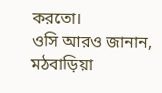করতো।
ওসি আরও জানান, মঠবাড়িয়া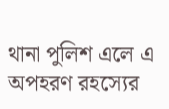থানা পুলিশ এলে এ অপহরণ রহস্যের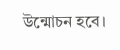উন্মোচন হবে।